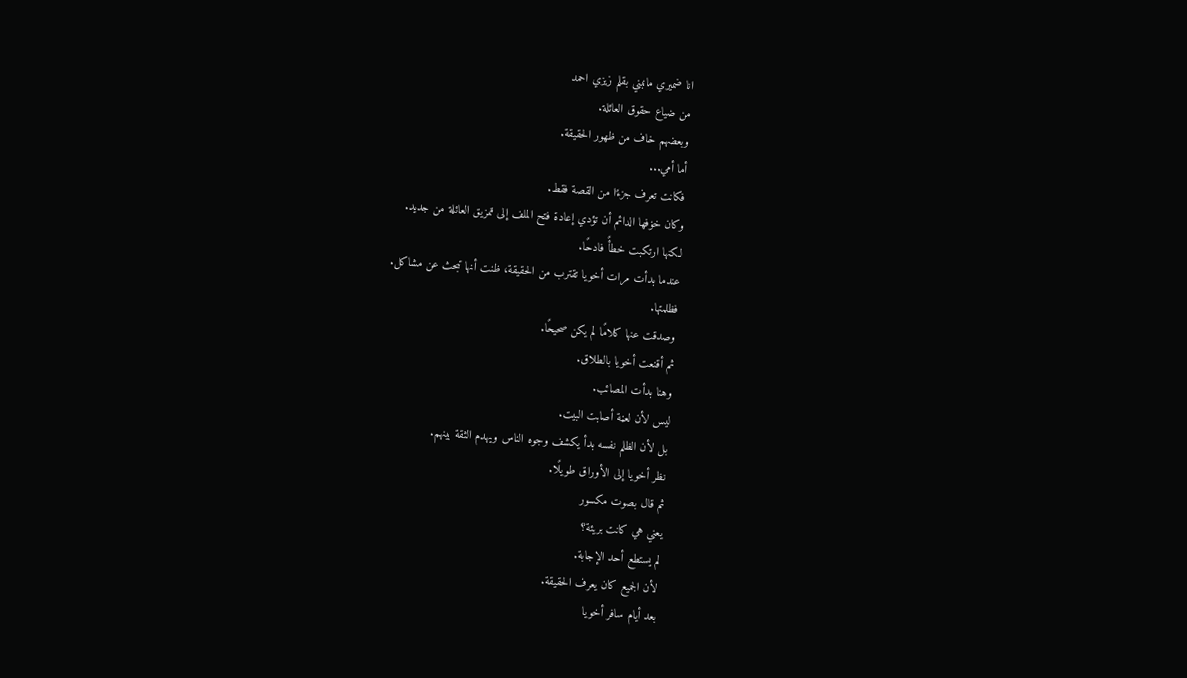انا ضميري مانبني بقلم زيزي احمد
من ضياع حقوق العائلة.
وبعضهم خاف من ظهور الحقيقة.
أما أمي...
فكانت تعرف جزءًا من القصة فقط.
وكان خۏفها الدائم أن تؤدي إعادة فتح الملف إلى ټمزيق العائلة من جديد.
لكنها ارتكبت خطأً فادحًا.
عندما بدأت مرات أخويا تقترب من الحقيقة، ظنت أنها تبحث عن مشاكل.
فظلمتها.
وصدقت عنها كلامًا لم يكن صحيحًا.
ثم أقنعت أخويا بالطلاق.
وهنا بدأت المصائب.
ليس لأن لعڼة أصابت البيت.
بل لأن الظلم نفسه بدأ يكشف وجوه الناس ويهدم الثقة بينهم.
نظر أخويا إلى الأوراق طويلًا.
ثم قال بصوت مكسور
يعني هي كانت بريئة؟
لم يستطع أحد الإجابة.
لأن الجميع كان يعرف الحقيقة.
بعد أيام سافر أخويا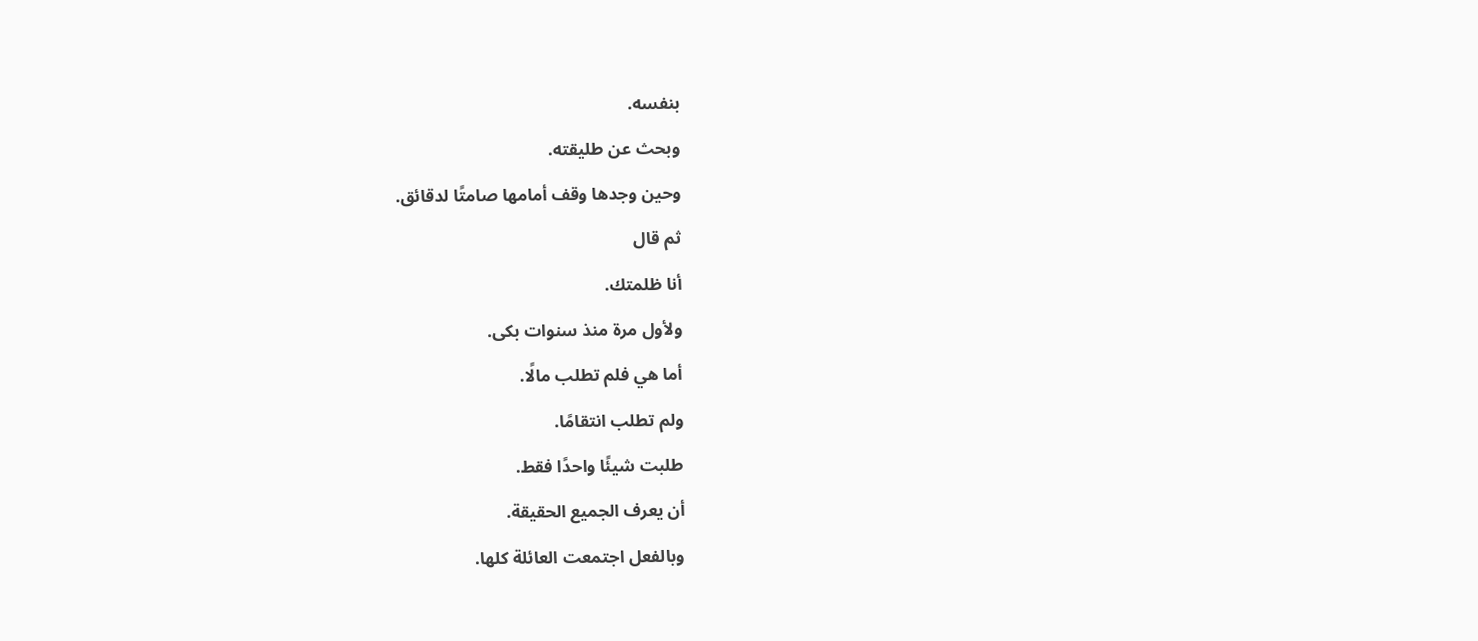بنفسه.
وبحث عن طليقته.
وحين وجدها وقف أمامها صامتًا لدقائق.
ثم قال
أنا ظلمتك.
ولأول مرة منذ سنوات بكى.
أما هي فلم تطلب مالًا.
ولم تطلب انتقامًا.
طلبت شيئًا واحدًا فقط.
أن يعرف الجميع الحقيقة.
وبالفعل اجتمعت العائلة كلها.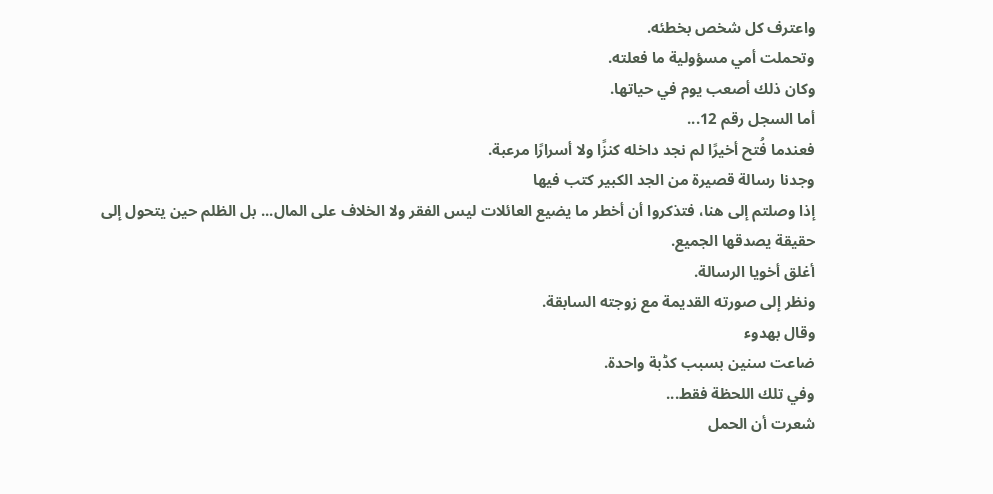واعترف كل شخص بخطئه.
وتحملت أمي مسؤولية ما فعلته.
وكان ذلك أصعب يوم في حياتها.
أما السجل رقم 12...
فعندما فُتح أخيرًا لم نجد داخله كنزًا ولا أسرارًا مرعبة.
وجدنا رسالة قصيرة من الجد الكبير كتب فيها
إذا وصلتم إلى هنا، فتذكروا أن أخطر ما يضيع العائلات ليس الفقر ولا الخلاف على المال... بل الظلم حين يتحول إلى حقيقة يصدقها الجميع.
أغلق أخويا الرسالة.
ونظر إلى صورته القديمة مع زوجته السابقة.
وقال بهدوء
ضاعت سنين بسبب كڈبة واحدة.
وفي تلك اللحظة فقط...
شعرت أن الحمل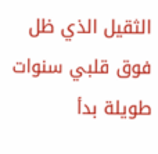الثقيل الذي ظل فوق قلبي سنوات طويلة بدأ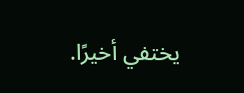يختفي أخيرًا.